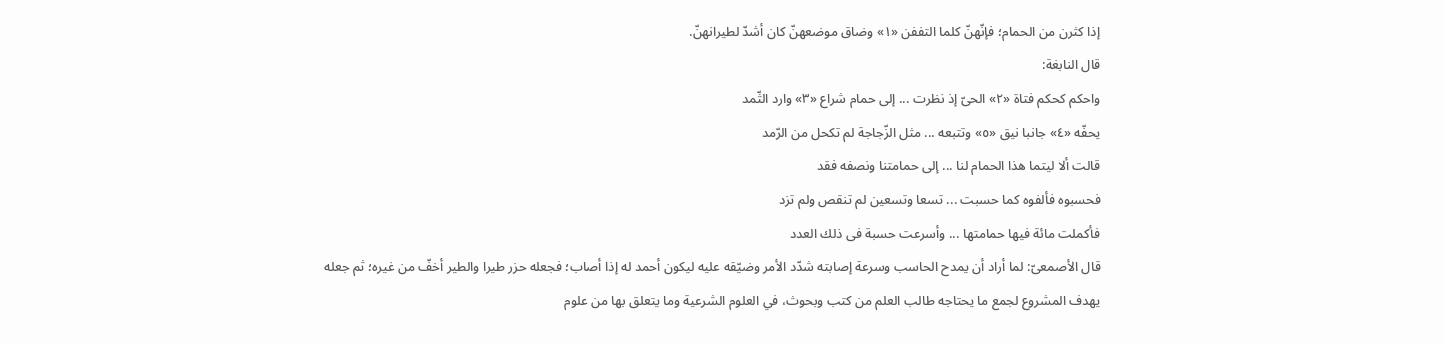إذا كثرن من الحمام؛ فإنّهنّ كلما التففن «١» وضاق موضعهنّ كان أشدّ لطيرانهنّ.
قال النابغة:
واحكم كحكم فتاة «٢» الحىّ إذ نظرت ... إلى حمام شراع «٣» وارد الثّمد
يحفّه «٤» جانبا نيق «٥» وتتبعه ... مثل الزّجاجة لم تكحل من الرّمد
قالت ألا ليتما هذا الحمام لنا ... إلى حمامتنا ونصفه فقد
فحسبوه فألفوه كما حسبت ... تسعا وتسعين لم تنقص ولم تزد
فأكملت مائة فيها حمامتها ... وأسرعت حسبة فى ذلك العدد
قال الأصمعىّ: لما أراد أن يمدح الحاسب وسرعة إصابته شدّد الأمر وضيّقه عليه ليكون أحمد له إذا أصاب؛ فجعله حزر طيرا والطير أخفّ من غيره؛ ثم جعله
يهدف المشروع لجمع ما يحتاجه طالب العلم من كتب وبحوث، في العلوم الشرعية وما يتعلق بها من علوم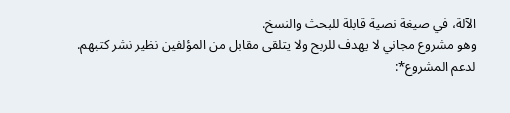الآلة، في صيغة نصية قابلة للبحث والنسخ.
وهو مشروع مجاني لا يهدف للربح ولا يتلقى مقابل من المؤلفين نظير نشر كتبهم.
لدعم المشروع*: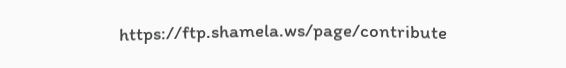https://ftp.shamela.ws/page/contribute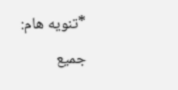*تنويه هام: جميع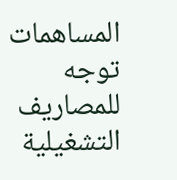المساهمات توجه للمصاريف التشغيلية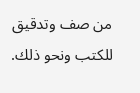من صف وتدقيق للكتب ونحو ذلك.